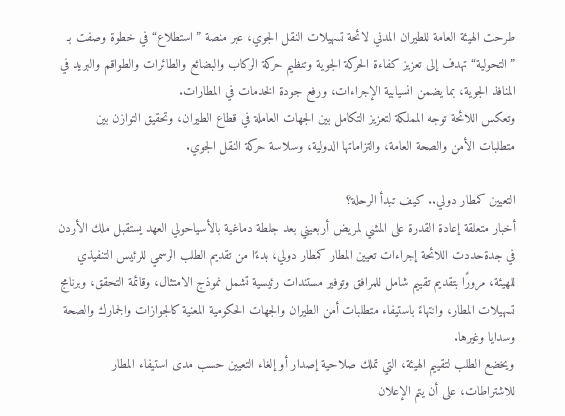طرحت الهيئة العامة للطيران المدني لائحة تسهيلات النقل الجوي، عبر منصة ”استطلاع“ في خطوة وصفت بـ ”التحولية“ تهدف إلى تعزيز كفاءة الحركة الجوية وتنظيم حركة الركاب والبضائع والطائرات والطواقم والبريد في المنافذ الجوية، بما يضمن انسيابية الإجراءات، ورفع جودة الخدمات في المطارات.
وتعكس اللائحة توجه المملكة لتعزيز التكامل بين الجهات العاملة في قطاع الطيران، وتحقيق التوازن بين متطلبات الأمن والصحة العامة، والتزاماتها الدولية، وسلاسة حركة النقل الجوي.

التعيين كمطار دولي.. كيف تبدأ الرحلة؟
أخبار متعلقة إعادة القدرة على المشي لمريض أربعيني بعد جلطة دماغية بالأسياحولي العهد يستقبل ملك الأردن في جدةحددت اللائحة إجراءات تعيين المطار كمطار دولي، بدءًا من تقديم الطلب الرسمي للرئيس التنفيذي للهيئة، مرورًا بتقديم تقييم شامل للمرافق وتوفير مستندات رئيسية تشمل نموذج الامتثال، وقائمة التحقق، وبرنامج تسهيلات المطار، وانتهاءً باستيفاء متطلبات أمن الطيران والجهات الحكومية المعنية كالجوازات والجمارك والصحة وسدايا وغيرها.
ويخضع الطلب لتقييم الهيئة، التي تملك صلاحية إصدار أو إلغاء التعيين حسب مدى استيفاء المطار للاشتراطات، على أن يتم الإعلان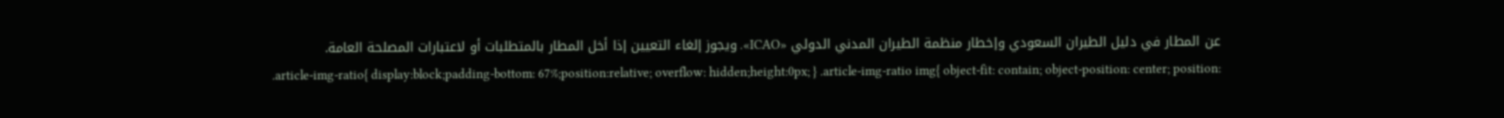عن المطار في دليل الطيران السعودي وإخطار منظمة الطيران المدني الدولي «ICAO». ويجوز إلغاء التعيين إذا أخل المطار بالمتطلبات أو لاعتبارات المصلحة العامة.
.article-img-ratio{ display:block;padding-bottom: 67%;position:relative; overflow: hidden;height:0px; } .article-img-ratio img{ object-fit: contain; object-position: center; position: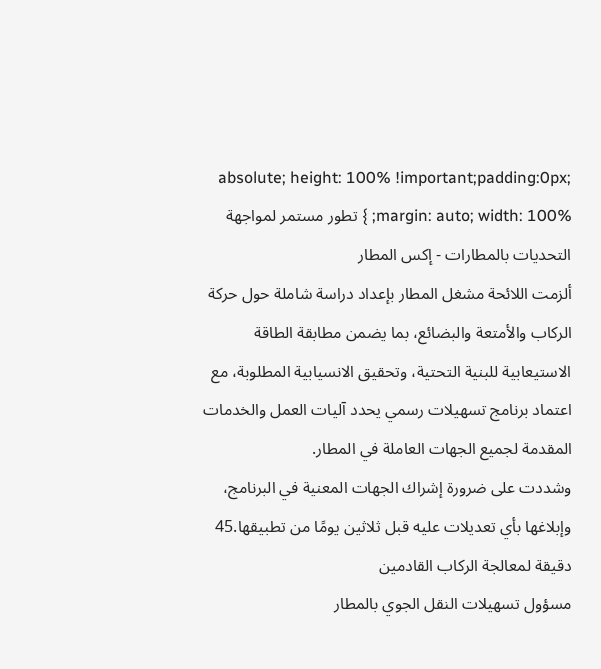absolute; height: 100% !important;padding:0px; margin: auto; width: 100%; } تطور مستمر لمواجهة التحديات بالمطارات - إكس المطار
ألزمت اللائحة مشغل المطار بإعداد دراسة شاملة حول حركة الركاب والأمتعة والبضائع، بما يضمن مطابقة الطاقة الاستيعابية للبنية التحتية، وتحقيق الانسيابية المطلوبة، مع اعتماد برنامج تسهيلات رسمي يحدد آليات العمل والخدمات المقدمة لجميع الجهات العاملة في المطار.
وشددت على ضرورة إشراك الجهات المعنية في البرنامج، وإبلاغها بأي تعديلات عليه قبل ثلاثين يومًا من تطبيقها.45 دقيقة لمعالجة الركاب القادمين
مسؤول تسهيلات النقل الجوي بالمطار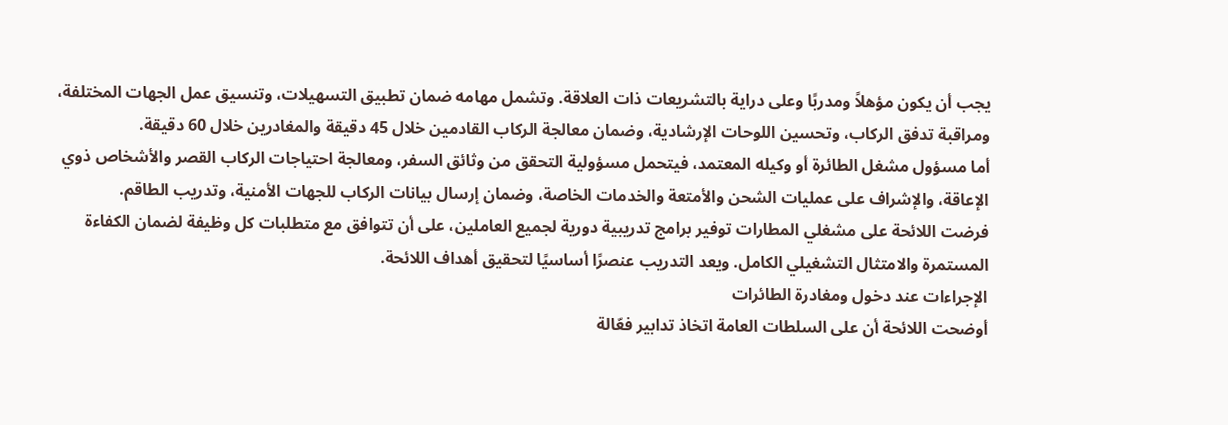يجب أن يكون مؤهلاً ومدربًا وعلى دراية بالتشريعات ذات العلاقة. وتشمل مهامه ضمان تطبيق التسهيلات، وتنسيق عمل الجهات المختلفة، ومراقبة تدفق الركاب، وتحسين اللوحات الإرشادية، وضمان معالجة الركاب القادمين خلال 45 دقيقة والمغادرين خلال 60 دقيقة.
أما مسؤول مشغل الطائرة أو وكيله المعتمد، فيتحمل مسؤولية التحقق من وثائق السفر، ومعالجة احتياجات الركاب القصر والأشخاص ذوي الإعاقة، والإشراف على عمليات الشحن والأمتعة والخدمات الخاصة، وضمان إرسال بيانات الركاب للجهات الأمنية، وتدريب الطاقم.
فرضت اللائحة على مشغلي المطارات توفير برامج تدريبية دورية لجميع العاملين، على أن تتوافق مع متطلبات كل وظيفة لضمان الكفاءة المستمرة والامتثال التشغيلي الكامل. ويعد التدريب عنصرًا أساسيًا لتحقيق أهداف اللائحة.
الإجراءات عند دخول ومغادرة الطائرات
أوضحت اللائحة أن على السلطات العامة اتخاذ تدابير فعّالة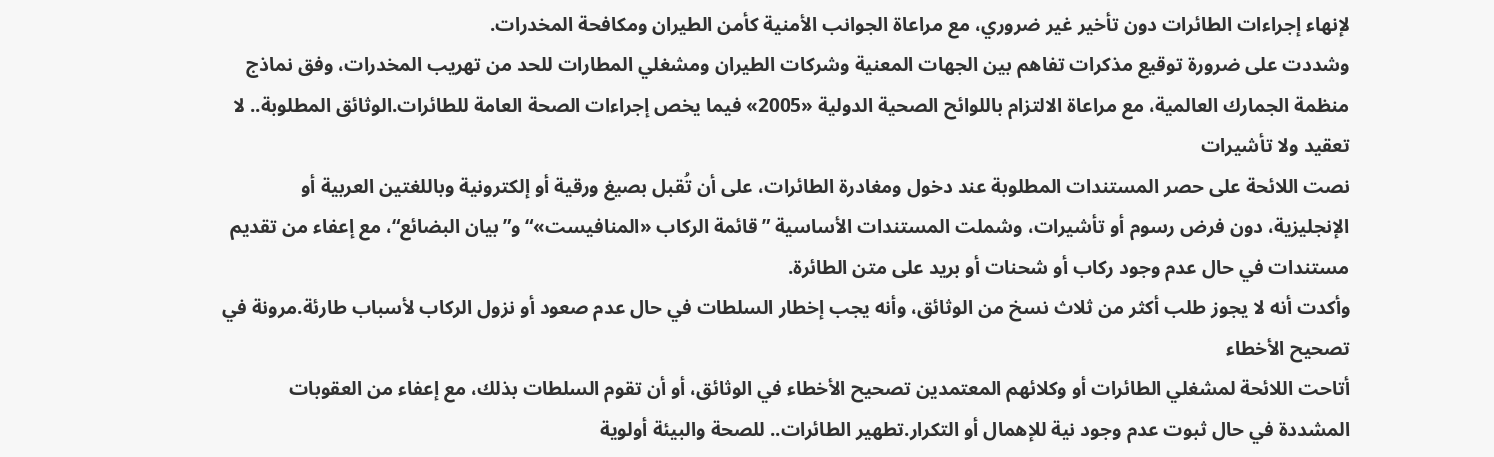لإنهاء إجراءات الطائرات دون تأخير غير ضروري، مع مراعاة الجوانب الأمنية كأمن الطيران ومكافحة المخدرات.
وشددت على ضرورة توقيع مذكرات تفاهم بين الجهات المعنية وشركات الطيران ومشغلي المطارات للحد من تهريب المخدرات، وفق نماذج منظمة الجمارك العالمية، مع مراعاة الالتزام باللوائح الصحية الدولية «2005» فيما يخص إجراءات الصحة العامة للطائرات.الوثائق المطلوبة.. لا تعقيد ولا تأشيرات
نصت اللائحة على حصر المستندات المطلوبة عند دخول ومغادرة الطائرات، على أن تُقبل بصيغ ورقية أو إلكترونية وباللغتين العربية أو الإنجليزية، دون فرض رسوم أو تأشيرات، وشملت المستندات الأساسية ”قائمة الركاب «المنافيست»“ و”بيان البضائع“، مع إعفاء من تقديم مستندات في حال عدم وجود ركاب أو شحنات أو بريد على متن الطائرة.
وأكدت أنه لا يجوز طلب أكثر من ثلاث نسخ من الوثائق، وأنه يجب إخطار السلطات في حال عدم صعود أو نزول الركاب لأسباب طارئة.مرونة في تصحيح الأخطاء
أتاحت اللائحة لمشغلي الطائرات أو وكلائهم المعتمدين تصحيح الأخطاء في الوثائق، أو أن تقوم السلطات بذلك، مع إعفاء من العقوبات المشددة في حال ثبوت عدم وجود نية للإهمال أو التكرار.تطهير الطائرات.. للصحة والبيئة أولوية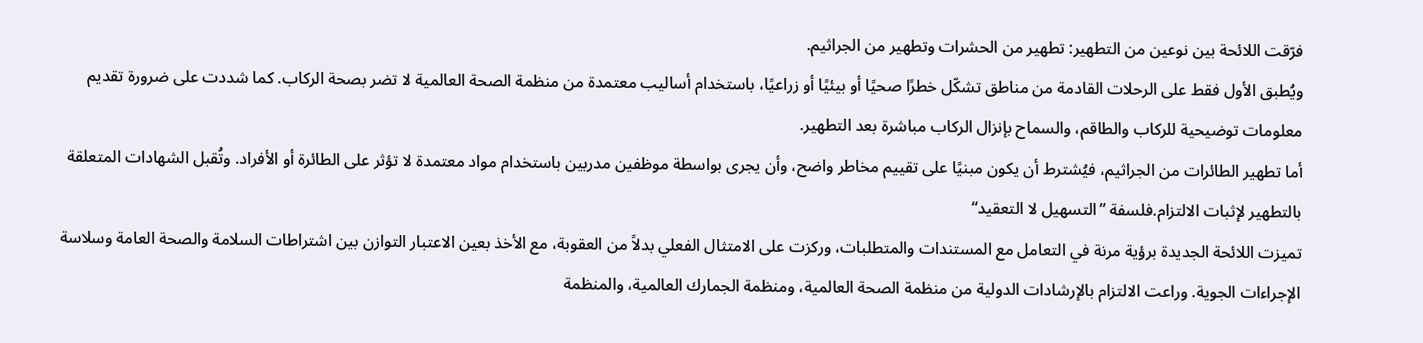فرّقت اللائحة بين نوعين من التطهير: تطهير من الحشرات وتطهير من الجراثيم.
ويُطبق الأول فقط على الرحلات القادمة من مناطق تشكّل خطرًا صحيًا أو بيئيًا أو زراعيًا، باستخدام أساليب معتمدة من منظمة الصحة العالمية لا تضر بصحة الركاب. كما شددت على ضرورة تقديم معلومات توضيحية للركاب والطاقم، والسماح بإنزال الركاب مباشرة بعد التطهير.
أما تطهير الطائرات من الجراثيم، فيُشترط أن يكون مبنيًا على تقييم مخاطر واضح، وأن يجرى بواسطة موظفين مدربين باستخدام مواد معتمدة لا تؤثر على الطائرة أو الأفراد. وتُقبل الشهادات المتعلقة بالتطهير لإثبات الالتزام.فلسفة ”التسهيل لا التعقيد“
تميزت اللائحة الجديدة برؤية مرنة في التعامل مع المستندات والمتطلبات، وركزت على الامتثال الفعلي بدلاً من العقوبة، مع الأخذ بعين الاعتبار التوازن بين اشتراطات السلامة والصحة العامة وسلاسة الإجراءات الجوية. وراعت الالتزام بالإرشادات الدولية من منظمة الصحة العالمية، ومنظمة الجمارك العالمية، والمنظمة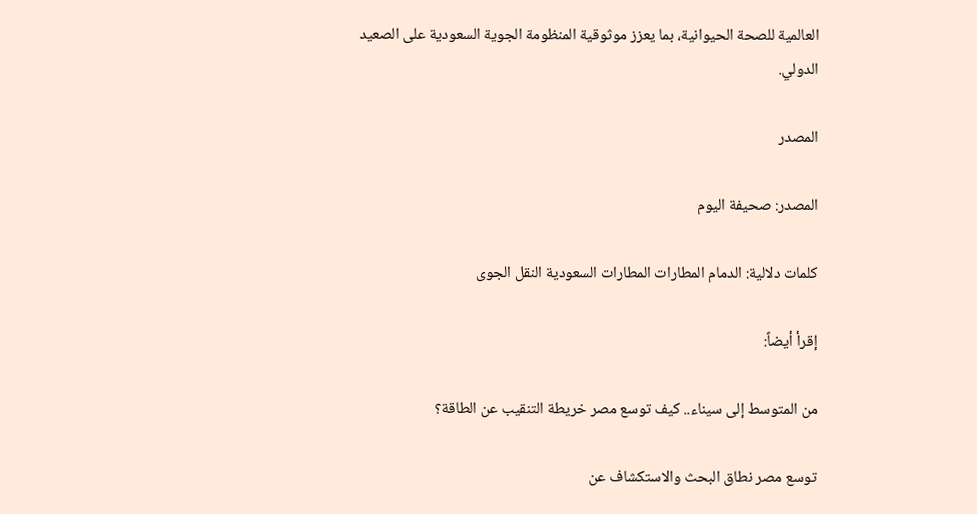العالمية للصحة الحيوانية، بما يعزز موثوقية المنظومة الجوية السعودية على الصعيد الدولي.

المصدر

المصدر: صحيفة اليوم

كلمات دلالية: الدمام المطارات المطارات السعودية النقل الجوی

إقرأ أيضاً:

من المتوسط إلى سيناء.. كيف توسع مصر خريطة التنقيب عن الطاقة؟

توسع مصر نطاق البحث والاستكشاف عن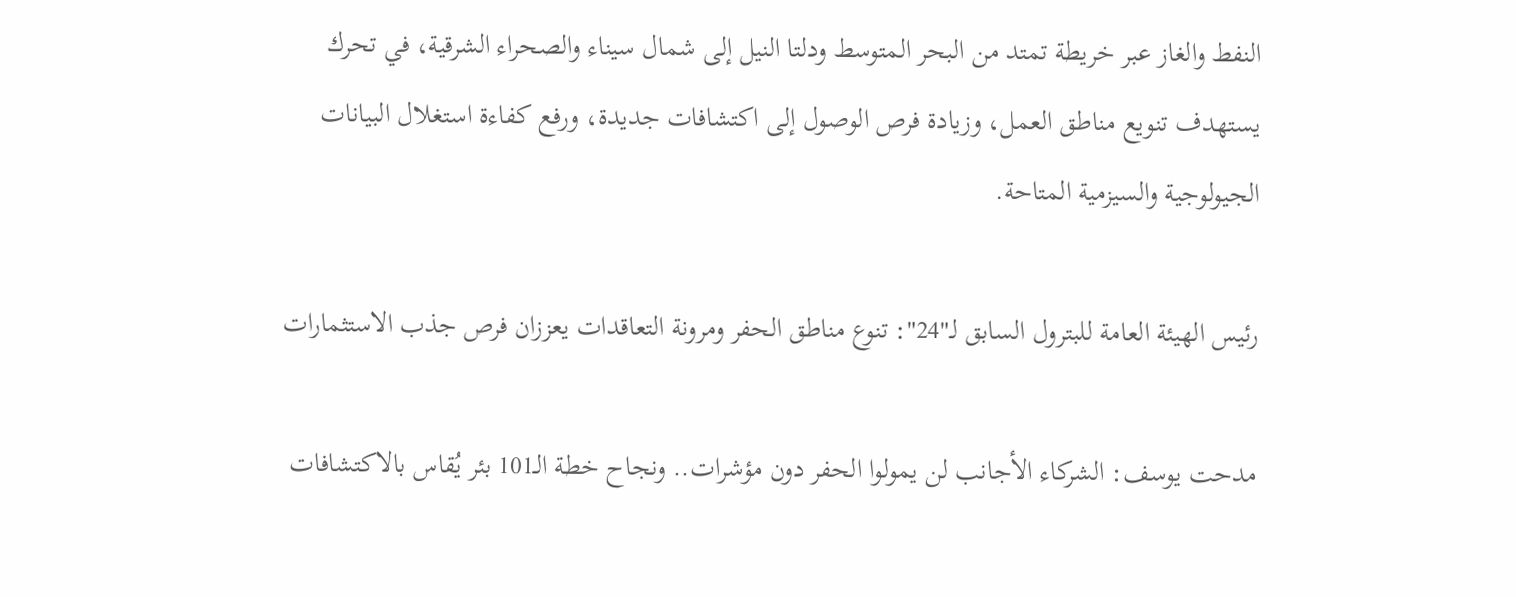النفط والغاز عبر خريطة تمتد من البحر المتوسط ودلتا النيل إلى شمال سيناء والصحراء الشرقية، في تحرك يستهدف تنويع مناطق العمل، وزيادة فرص الوصول إلى اكتشافات جديدة، ورفع كفاءة استغلال البيانات الجيولوجية والسيزمية المتاحة.

رئيس الهيئة العامة للبترول السابق لـ"24": تنوع مناطق الحفر ومرونة التعاقدات يعززان فرص جذب الاستثمارات

مدحت يوسف: الشركاء الأجانب لن يمولوا الحفر دون مؤشرات.. ونجاح خطة الـ101 بئر يُقاس بالاكتشافات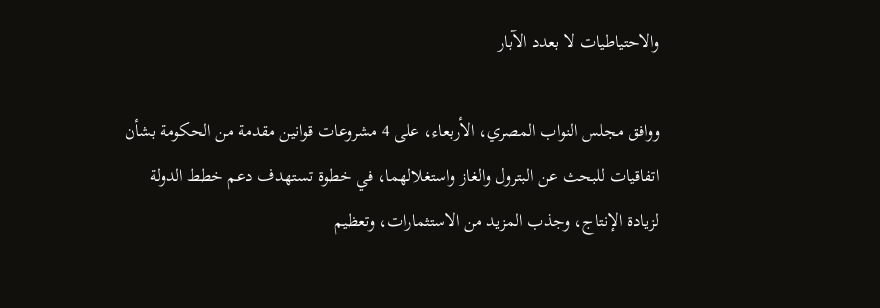والاحتياطيات لا بعدد الآبار

ووافق مجلس النواب المصري، الأربعاء، على 4 مشروعات قوانين مقدمة من الحكومة بشأن اتفاقيات للبحث عن البترول والغاز واستغلالهما، في خطوة تستهدف دعم خطط الدولة لزيادة الإنتاج، وجذب المزيد من الاستثمارات، وتعظيم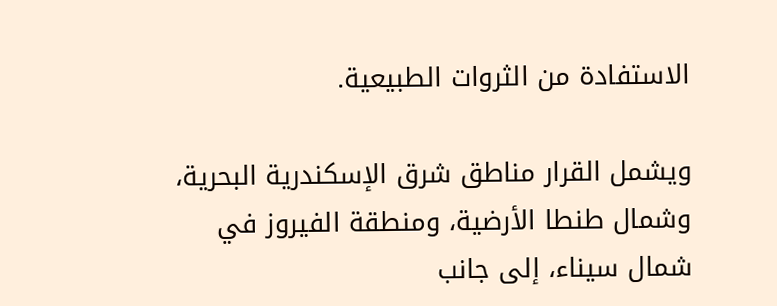الاستفادة من الثروات الطبيعية.

ويشمل القرار مناطق شرق الإسكندرية البحرية، وشمال طنطا الأرضية، ومنطقة الفيروز في شمال سيناء، إلى جانب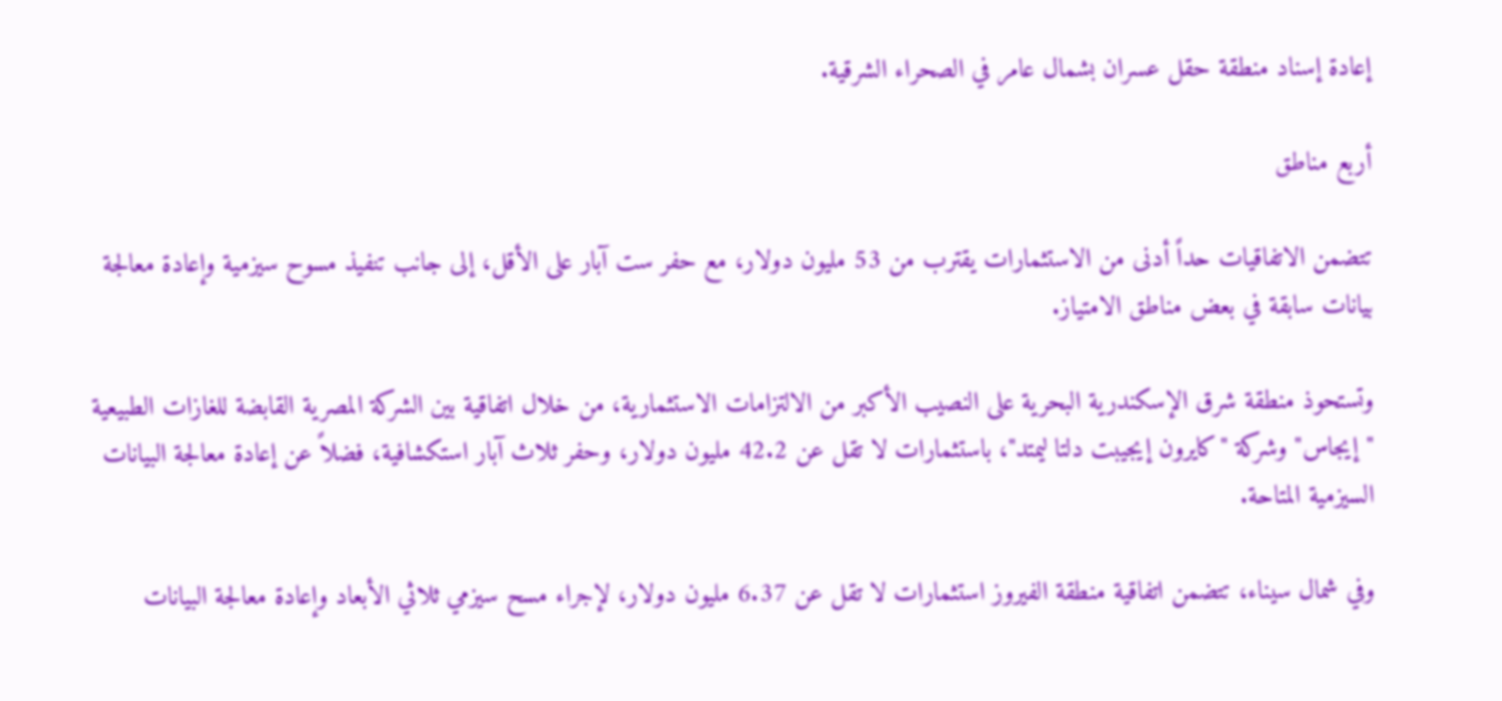إعادة إسناد منطقة حقل عسران بشمال عامر في الصحراء الشرقية.

أربع مناطق

تتضمن الاتفاقيات حداً أدنى من الاستثمارات يقترب من 53 مليون دولار، مع حفر ست آبار على الأقل، إلى جانب تنفيذ مسوح سيزمية وإعادة معالجة بيانات سابقة في بعض مناطق الامتياز.

وتستحوذ منطقة شرق الإسكندرية البحرية على النصيب الأكبر من الالتزامات الاستثمارية، من خلال اتفاقية بين الشركة المصرية القابضة للغازات الطبيعية "إيجاس" وشركة "كايرون إيجيبت دلتا ليمتد"، باستثمارات لا تقل عن 42.2 مليون دولار، وحفر ثلاث آبار استكشافية، فضلاً عن إعادة معالجة البيانات السيزمية المتاحة.

وفي شمال سيناء، تتضمن اتفاقية منطقة الفيروز استثمارات لا تقل عن 6.37 مليون دولار، لإجراء مسح سيزمي ثلاثي الأبعاد وإعادة معالجة البيانات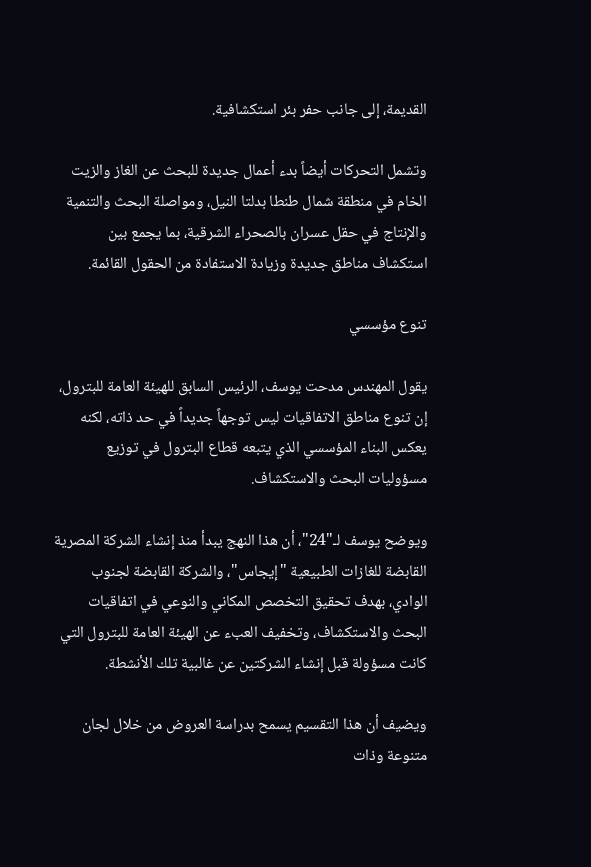القديمة، إلى جانب حفر بئر استكشافية.

وتشمل التحركات أيضاً بدء أعمال جديدة للبحث عن الغاز والزيت الخام في منطقة شمال طنطا بدلتا النيل، ومواصلة البحث والتنمية والإنتاج في حقل عسران بالصحراء الشرقية، بما يجمع بين استكشاف مناطق جديدة وزيادة الاستفادة من الحقول القائمة.

تنوع مؤسسي

يقول المهندس مدحت يوسف، الرئيس السابق للهيئة العامة للبترول، إن تنوع مناطق الاتفاقيات ليس توجهاً جديداً في حد ذاته، لكنه يعكس البناء المؤسسي الذي يتبعه قطاع البترول في توزيع مسؤوليات البحث والاستكشاف.

ويوضح يوسف لـ"24"، أن هذا النهج يبدأ منذ إنشاء الشركة المصرية القابضة للغازات الطبيعية "إيجاس"، والشركة القابضة لجنوب الوادي، بهدف تحقيق التخصص المكاني والنوعي في اتفاقيات البحث والاستكشاف، وتخفيف العبء عن الهيئة العامة للبترول التي كانت مسؤولة قبل إنشاء الشركتين عن غالبية تلك الأنشطة.

ويضيف أن هذا التقسيم يسمح بدراسة العروض من خلال لجان متنوعة وذات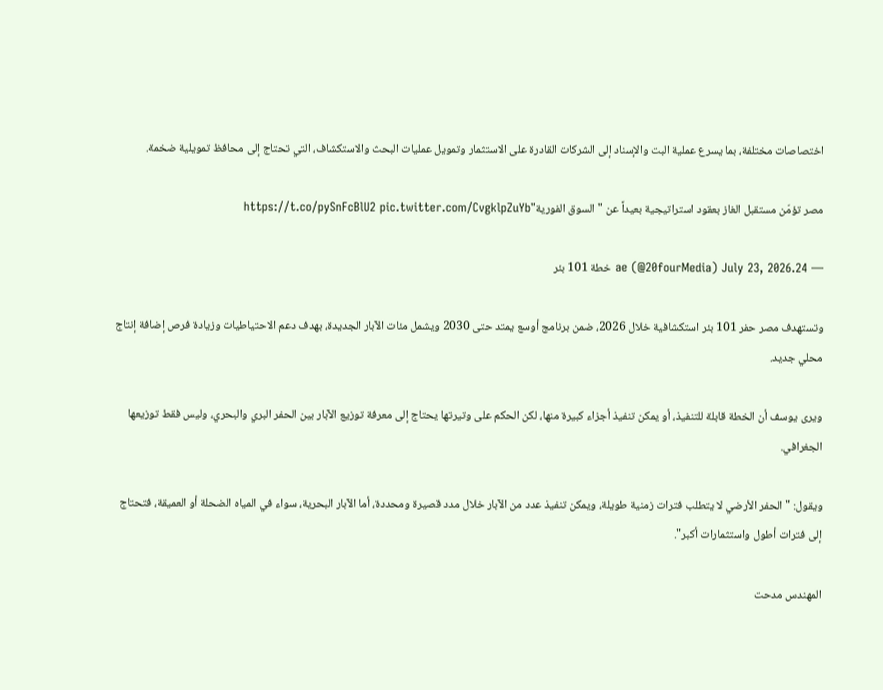اختصاصات مختلفة، بما يسرع عملية البت والإسناد إلى الشركات القادرة على الاستثمار وتمويل عمليات البحث والاستكشاف، التي تحتاج إلى محافظ تمويلية ضخمة.

مصر تؤمّن مستقبل الغاز بعقود استراتيجية بعيداً عن "السوق الفورية"https://t.co/pySnFcBlU2 pic.twitter.com/CvgklpZuYb

— 24.ae (@20fourMedia) July 23, 2026 خطة 101 بئر

وتستهدف مصر حفر 101 بئر استكشافية خلال 2026، ضمن برنامج أوسع يمتد حتى 2030 ويشمل مئات الآبار الجديدة، بهدف دعم الاحتياطيات وزيادة فرص إضافة إنتاج محلي جديد.

ويرى يوسف أن الخطة قابلة للتنفيذ، أو يمكن تنفيذ أجزاء كبيرة منها، لكن الحكم على وتيرتها يحتاج إلى معرفة توزيع الآبار بين الحفر البري والبحري، وليس فقط توزيعها الجغرافي.

ويقول: "الحفر الأرضي لا يتطلب فترات زمنية طويلة، ويمكن تنفيذ عدد من الآبار خلال مدد قصيرة ومحددة، أما الآبار البحرية، سواء في المياه الضحلة أو العميقة، فتحتاج إلى فترات أطول واستثمارات أكبر".

المهندس مدحت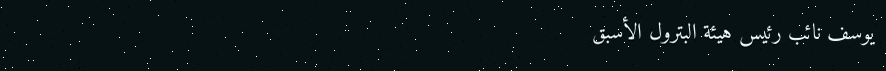يوسف نائب رئيس هيئة البترول الأسبق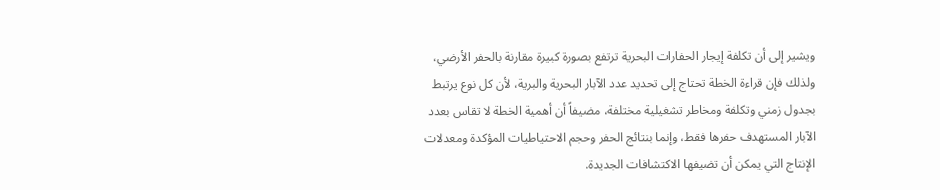ويشير إلى أن تكلفة إيجار الحفارات البحرية ترتفع بصورة كبيرة مقارنة بالحفر الأرضي، ولذلك فإن قراءة الخطة تحتاج إلى تحديد عدد الآبار البحرية والبرية، لأن كل نوع يرتبط بجدول زمني وتكلفة ومخاطر تشغيلية مختلفة، مضيفاً أن أهمية الخطة لا تقاس بعدد الآبار المستهدف حفرها فقط، وإنما بنتائج الحفر وحجم الاحتياطيات المؤكدة ومعدلات الإنتاج التي يمكن أن تضيفها الاكتشافات الجديدة.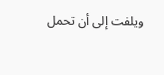ويلفت إلى أن تحمل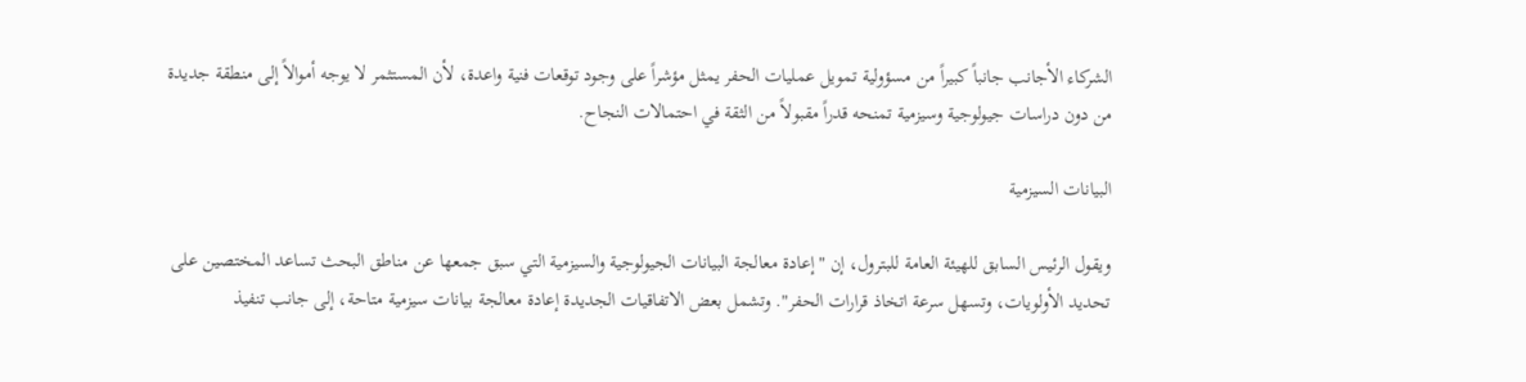الشركاء الأجانب جانباً كبيراً من مسؤولية تمويل عمليات الحفر يمثل مؤشراً على وجود توقعات فنية واعدة، لأن المستثمر لا يوجه أموالاً إلى منطقة جديدة من دون دراسات جيولوجية وسيزمية تمنحه قدراً مقبولاً من الثقة في احتمالات النجاح.

البيانات السيزمية

ويقول الرئيس السابق للهيئة العامة للبترول، إن "إعادة معالجة البيانات الجيولوجية والسيزمية التي سبق جمعها عن مناطق البحث تساعد المختصين على تحديد الأولويات، وتسهل سرعة اتخاذ قرارات الحفر". وتشمل بعض الاتفاقيات الجديدة إعادة معالجة بيانات سيزمية متاحة، إلى جانب تنفيذ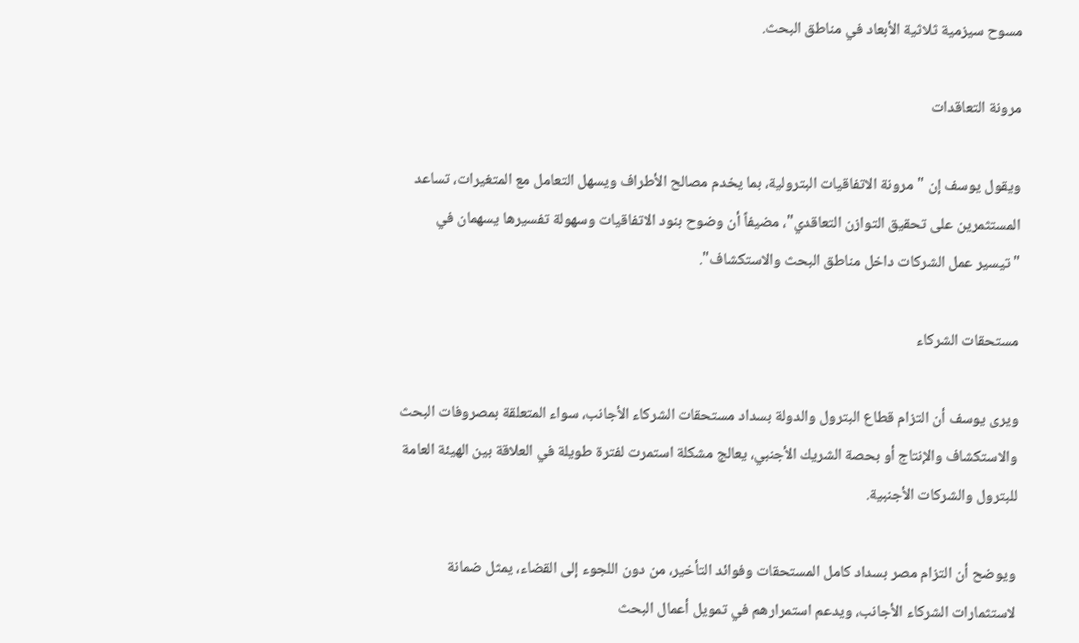مسوح سيزمية ثلاثية الأبعاد في مناطق البحث.

مرونة التعاقدات

ويقول يوسف إن "مرونة الاتفاقيات البترولية، بما يخدم مصالح الأطراف ويسهل التعامل مع المتغيرات، تساعد المستثمرين على تحقيق التوازن التعاقدي"، مضيفاً أن وضوح بنود الاتفاقيات وسهولة تفسيرها يسهمان في "تيسير عمل الشركات داخل مناطق البحث والاستكشاف".

مستحقات الشركاء

ويرى يوسف أن التزام قطاع البترول والدولة بسداد مستحقات الشركاء الأجانب، سواء المتعلقة بمصروفات البحث والاستكشاف والإنتاج أو بحصة الشريك الأجنبي، يعالج مشكلة استمرت لفترة طويلة في العلاقة بين الهيئة العامة للبترول والشركات الأجنبية.

ويوضح أن التزام مصر بسداد كامل المستحقات وفوائد التأخير، من دون اللجوء إلى القضاء، يمثل ضمانة لاستثمارات الشركاء الأجانب، ويدعم استمرارهم في تمويل أعمال البحث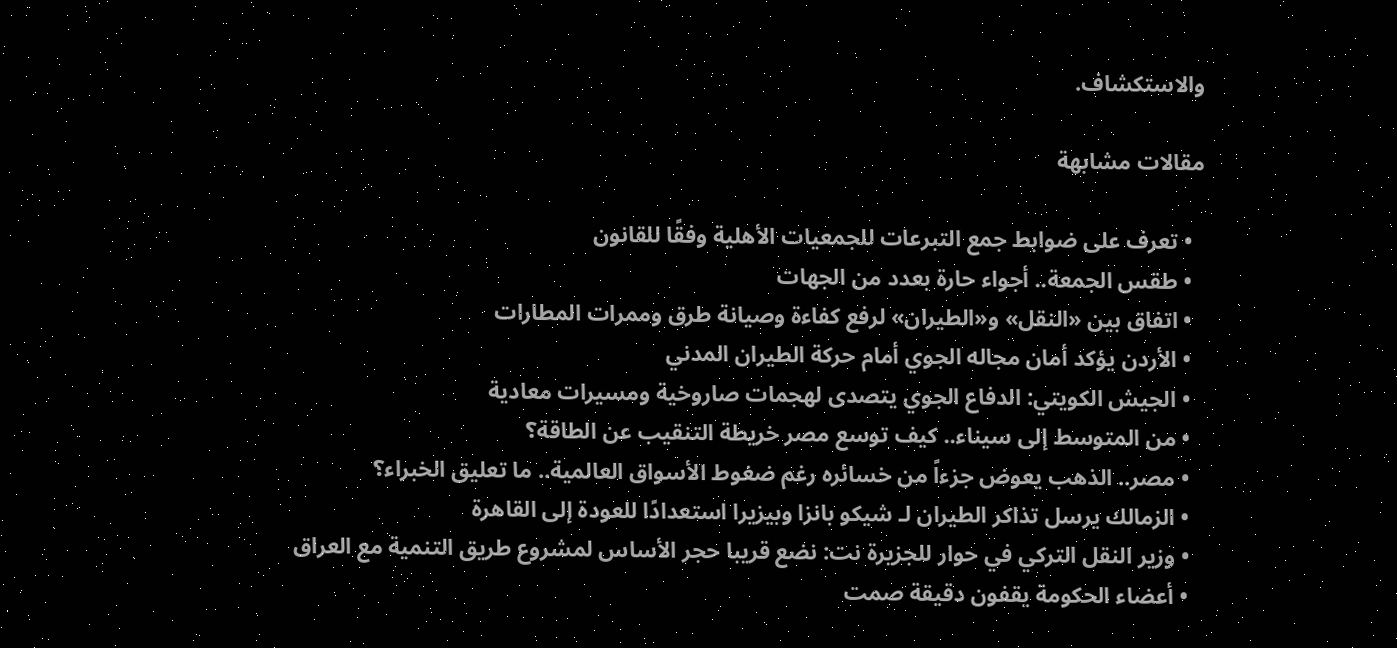والاستكشاف.

مقالات مشابهة

  • تعرف على ضوابط جمع التبرعات للجمعيات الأهلية وفقًا للقانون
  • طقس الجمعة.. أجواء حارة بعدد من الجهات
  • اتفاق بين «النقل» و«الطيران» لرفع كفاءة وصيانة طرق وممرات المطارات
  • الأردن يؤكد أمان مجاله الجوي أمام حركة الطيران المدني
  • الجيش الكويتي: الدفاع الجوي يتصدى لهجمات صاروخية ومسيرات معادية
  • من المتوسط إلى سيناء.. كيف توسع مصر خريطة التنقيب عن الطاقة؟
  • مصر.. الذهب يعوض جزءاً من خسائره رغم ضغوط الأسواق العالمية.. ما تعليق الخبراء؟
  • الزمالك يرسل تذاكر الطيران لـ شيكو بانزا وبيزيرا استعدادًا للعودة إلى القاهرة
  • وزير النقل التركي في حوار للجزيرة نت: نضع قريبا حجر الأساس لمشروع طريق التنمية مع العراق
  • أعضاء الحكومة يقفون دقيقة صمت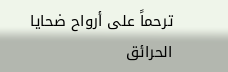ترحماً على أرواح ضحايا الحرائق